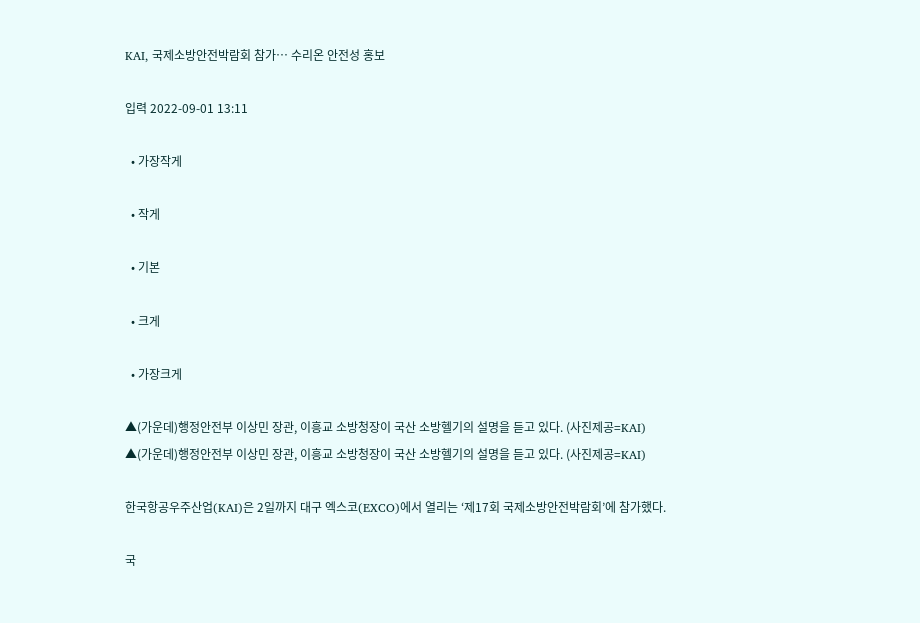KAI, 국제소방안전박람회 참가… 수리온 안전성 홍보

입력 2022-09-01 13:11

  • 가장작게

  • 작게

  • 기본

  • 크게

  • 가장크게

▲(가운데)행정안전부 이상민 장관, 이흥교 소방청장이 국산 소방헬기의 설명을 듣고 있다. (사진제공=KAI)
▲(가운데)행정안전부 이상민 장관, 이흥교 소방청장이 국산 소방헬기의 설명을 듣고 있다. (사진제공=KAI)

한국항공우주산업(KAI)은 2일까지 대구 엑스코(EXCO)에서 열리는 ‘제17회 국제소방안전박람회’에 참가했다.

국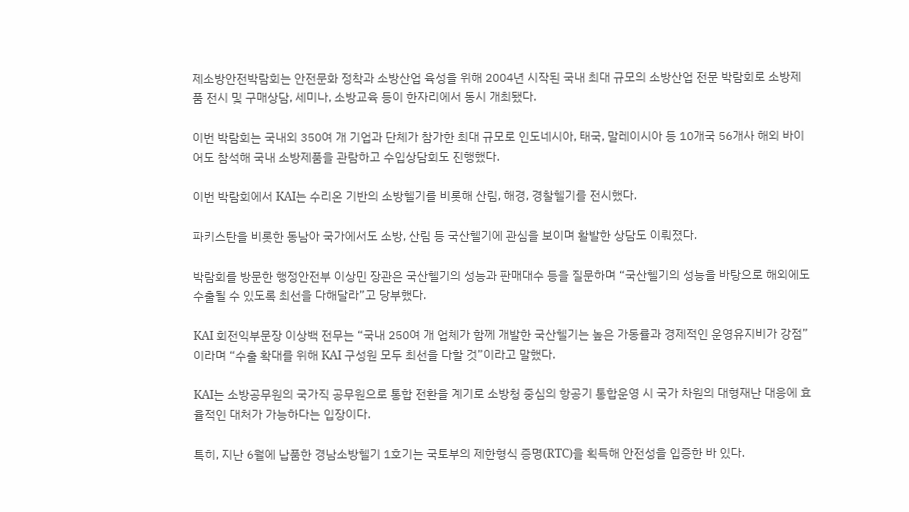제소방안전박람회는 안전문화 정착과 소방산업 육성을 위해 2004년 시작된 국내 최대 규모의 소방산업 전문 박람회로 소방제품 전시 및 구매상담, 세미나, 소방교육 등이 한자리에서 동시 개최됐다.

이번 박람회는 국내외 350여 개 기업과 단체가 참가한 최대 규모로 인도네시아, 태국, 말레이시아 등 10개국 56개사 해외 바이어도 참석해 국내 소방제품을 관람하고 수입상담회도 진행했다.

이번 박람회에서 KAI는 수리온 기반의 소방헬기를 비롯해 산림, 해경, 경찰헬기를 전시했다.

파키스탄을 비롯한 동남아 국가에서도 소방, 산림 등 국산헬기에 관심을 보이며 활발한 상담도 이뤄졌다.

박람회를 방문한 행정안전부 이상민 장관은 국산헬기의 성능과 판매대수 등을 질문하며 “국산헬기의 성능을 바탕으로 해외에도 수출될 수 있도록 최선을 다해달라”고 당부했다.

KAI 회전익부문장 이상백 전무는 “국내 250여 개 업체가 함께 개발한 국산헬기는 높은 가동률과 경제적인 운영유지비가 강점”이라며 “수출 확대를 위해 KAI 구성원 모두 최선을 다할 것”이라고 말했다.

KAI는 소방공무원의 국가직 공무원으로 통합 전환을 계기로 소방청 중심의 항공기 통합운영 시 국가 차원의 대형재난 대응에 효율적인 대처가 가능하다는 입장이다.

특히, 지난 6월에 납품한 경남소방헬기 1호기는 국토부의 제한형식 증명(RTC)을 획득해 안전성을 입증한 바 있다.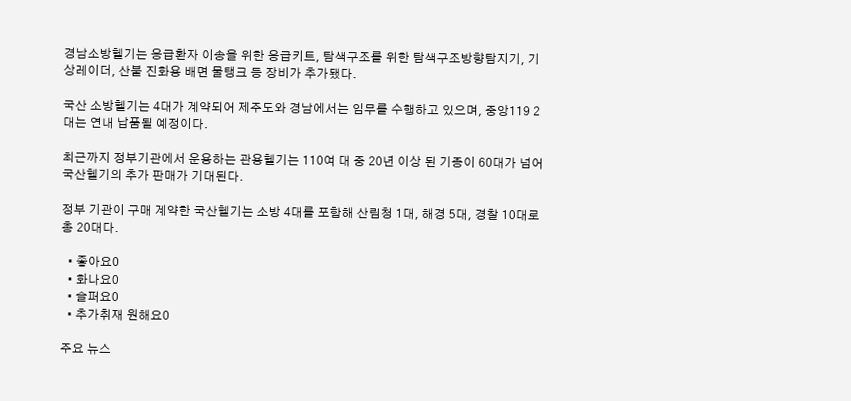경남소방헬기는 응급환자 이송을 위한 응급키트, 탐색구조를 위한 탐색구조방향탐지기, 기상레이더, 산불 진화용 배면 물탱크 등 장비가 추가됐다.

국산 소방헬기는 4대가 계약되어 제주도와 경남에서는 임무를 수행하고 있으며, 중앙119 2대는 연내 납품될 예정이다.

최근까지 정부기관에서 운용하는 관용헬기는 110여 대 중 20년 이상 된 기종이 60대가 넘어 국산헬기의 추가 판매가 기대된다.

정부 기관이 구매 계약한 국산헬기는 소방 4대를 포함해 산림청 1대, 해경 5대, 경찰 10대로 총 20대다.

  • 좋아요0
  • 화나요0
  • 슬퍼요0
  • 추가취재 원해요0

주요 뉴스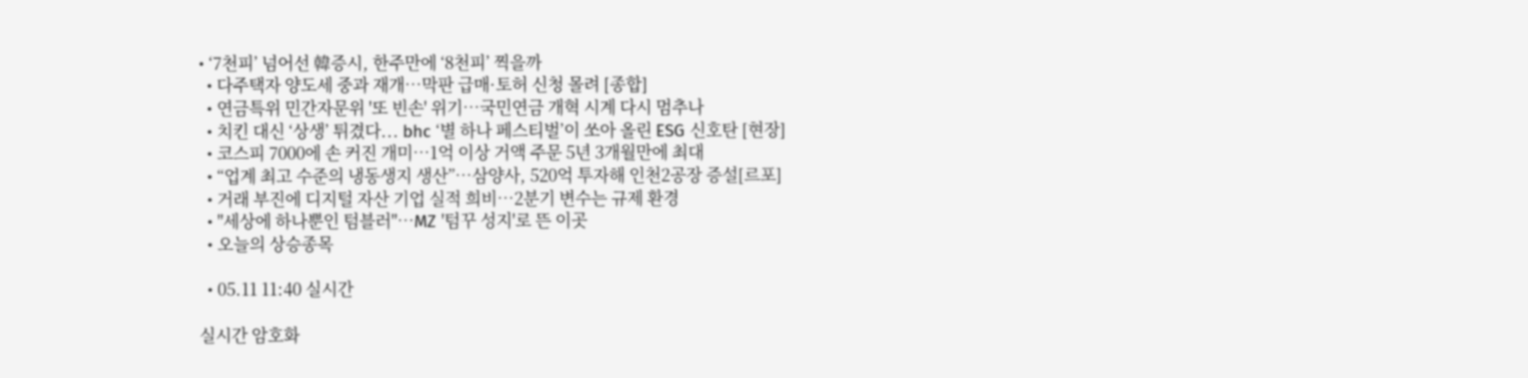• ‘7천피’ 넘어선 韓증시, 한주만에 ‘8천피’ 찍을까
  • 다주택자 양도세 중과 재개⋯막판 급매·토허 신청 몰려 [종합]
  • 연금특위 민간자문위 '또 빈손' 위기⋯국민연금 개혁 시계 다시 멈추나
  • 치킨 대신 ‘상생’ 튀겼다... bhc ‘별 하나 페스티벌’이 쏘아 올린 ESG 신호탄 [현장]
  • 코스피 7000에 손 커진 개미…1억 이상 거액 주문 5년 3개월만에 최대
  • “업계 최고 수준의 냉동생지 생산”…삼양사, 520억 투자해 인천2공장 증설[르포]
  • 거래 부진에 디지털 자산 기업 실적 희비…2분기 변수는 규제 환경
  • "세상에 하나뿐인 텀블러"…MZ '텀꾸 성지'로 뜬 이곳
  • 오늘의 상승종목

  • 05.11 11:40 실시간

실시간 암호화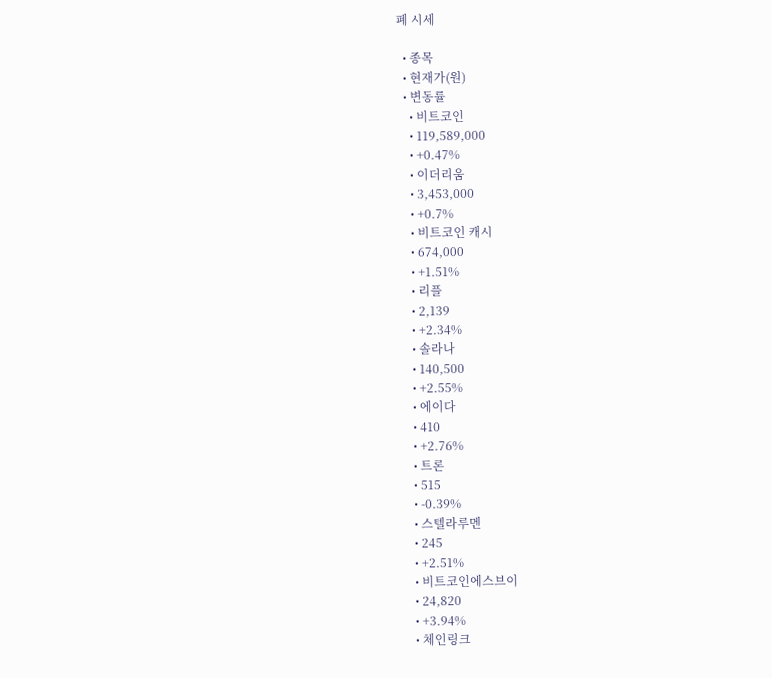폐 시세

  • 종목
  • 현재가(원)
  • 변동률
    • 비트코인
    • 119,589,000
    • +0.47%
    • 이더리움
    • 3,453,000
    • +0.7%
    • 비트코인 캐시
    • 674,000
    • +1.51%
    • 리플
    • 2,139
    • +2.34%
    • 솔라나
    • 140,500
    • +2.55%
    • 에이다
    • 410
    • +2.76%
    • 트론
    • 515
    • -0.39%
    • 스텔라루멘
    • 245
    • +2.51%
    • 비트코인에스브이
    • 24,820
    • +3.94%
    • 체인링크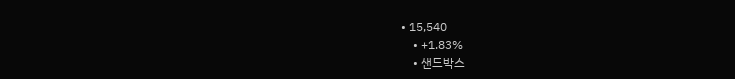• 15,540
    • +1.83%
    • 샌드박스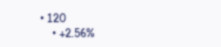• 120
    • +2.56%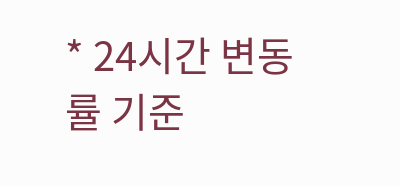* 24시간 변동률 기준